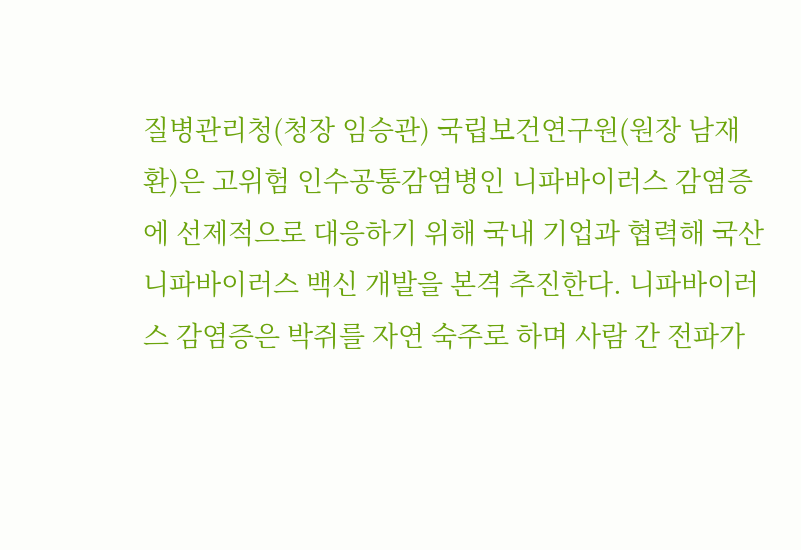질병관리청(청장 임승관) 국립보건연구원(원장 남재환)은 고위험 인수공통감염병인 니파바이러스 감염증에 선제적으로 대응하기 위해 국내 기업과 협력해 국산 니파바이러스 백신 개발을 본격 추진한다. 니파바이러스 감염증은 박쥐를 자연 숙주로 하며 사람 간 전파가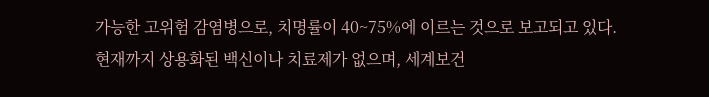가능한 고위험 감염병으로, 치명률이 40~75%에 이르는 것으로 보고되고 있다. 현재까지 상용화된 백신이나 치료제가 없으며, 세계보건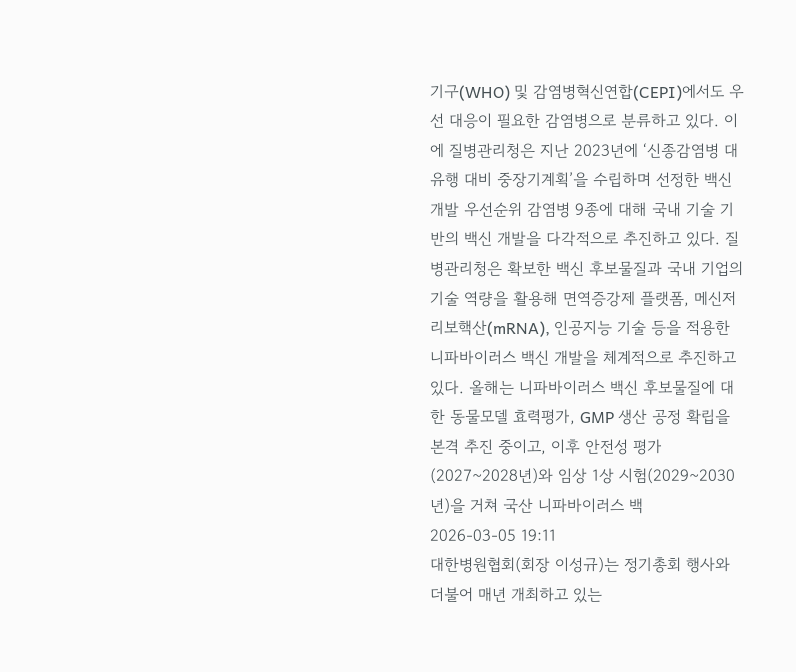기구(WHO) 및 감염병혁신연합(CEPI)에서도 우선 대응이 필요한 감염병으로 분류하고 있다. 이에 질병관리청은 지난 2023년에 ‘신종감염병 대유행 대비 중장기계획’을 수립하며 선정한 백신 개발 우선순위 감염병 9종에 대해 국내 기술 기반의 백신 개발을 다각적으로 추진하고 있다. 질병관리청은 확보한 백신 후보물질과 국내 기업의 기술 역량을 활용해 면역증강제 플랫폼, 메신저리보핵산(mRNA), 인공지능 기술 등을 적용한 니파바이러스 백신 개발을 체계적으로 추진하고 있다. 올해는 니파바이러스 백신 후보물질에 대한 동물모델 효력평가, GMP 생산 공정 확립을 본격 추진 중이고, 이후 안전성 평가(2027~2028년)와 임상 1상 시험(2029~2030년)을 거쳐 국산 니파바이러스 백
2026-03-05 19:11
대한병원협회(회장 이성규)는 정기총회 행사와 더불어 매년 개최하고 있는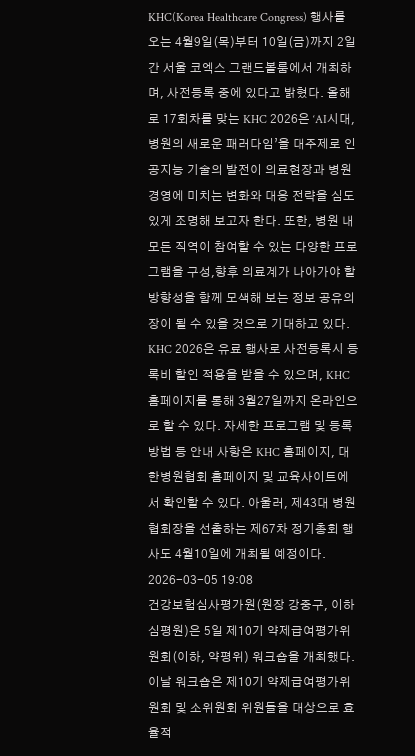KHC(Korea Healthcare Congress) 행사를 오는 4월9일(목)부터 10일(금)까지 2일간 서울 코엑스 그랜드볼룸에서 개최하며, 사전등록 중에 있다고 밝혔다. 올해로 17회차를 맞는 KHC 2026은 ‘AI시대, 병원의 새로운 패러다임’을 대주제로 인공지능 기술의 발전이 의료현장과 병원경영에 미치는 변화와 대응 전략을 심도있게 조명해 보고자 한다. 또한, 병원 내 모든 직역이 참여할 수 있는 다양한 프로그램을 구성,향후 의료계가 나아가야 할 방향성을 함께 모색해 보는 정보 공유의 장이 될 수 있을 것으로 기대하고 있다. KHC 2026은 유료 행사로 사전등록시 등록비 할인 적용을 받을 수 있으며, KHC홈페이지를 통해 3월27일까지 온라인으로 할 수 있다. 자세한 프로그램 및 등록방법 등 안내 사항은 KHC 홈페이지, 대한병원협회 홈페이지 및 교육사이트에서 확인할 수 있다. 아울러, 제43대 병원협회장을 선출하는 제67차 정기총회 행사도 4월10일에 개최될 예정이다.
2026-03-05 19:08
건강보험심사평가원(원장 강중구, 이하 심평원)은 5일 제10기 약제급여평가위원회(이하, 약평위) 워크숍을 개최했다. 이날 워크숍은 제10기 약제급여평가위원회 및 소위원회 위원들을 대상으로 효율적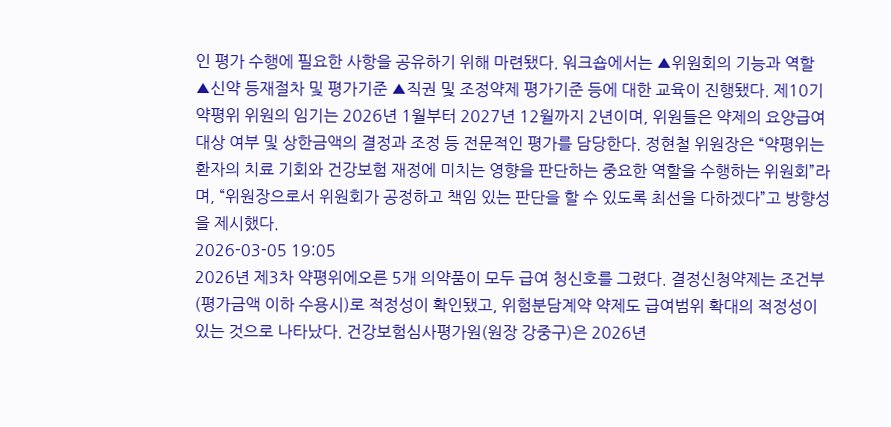인 평가 수행에 필요한 사항을 공유하기 위해 마련됐다. 워크숍에서는 ▲위원회의 기능과 역할 ▲신약 등재절차 및 평가기준 ▲직권 및 조정약제 평가기준 등에 대한 교육이 진행됐다. 제10기 약평위 위원의 임기는 2026년 1월부터 2027년 12월까지 2년이며, 위원들은 약제의 요양급여대상 여부 및 상한금액의 결정과 조정 등 전문적인 평가를 담당한다. 정현철 위원장은 “약평위는 환자의 치료 기회와 건강보험 재정에 미치는 영향을 판단하는 중요한 역할을 수행하는 위원회”라며, “위원장으로서 위원회가 공정하고 책임 있는 판단을 할 수 있도록 최선을 다하겠다”고 방향성을 제시했다.
2026-03-05 19:05
2026년 제3차 약평위에오른 5개 의약품이 모두 급여 청신호를 그렸다. 결정신청약제는 조건부(평가금액 이하 수용시)로 적정성이 확인됐고, 위험분담계약 약제도 급여범위 확대의 적정성이 있는 것으로 나타났다. 건강보험심사평가원(원장 강중구)은 2026년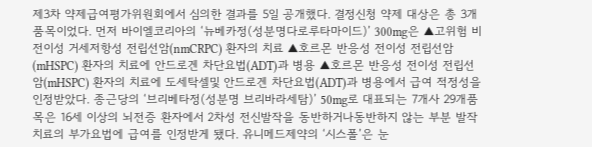제3차 약제급여평가위원회에서 심의한 결과를 5일 공개했다. 결정신청 약제 대상은 총 3개 품목이었다. 먼저 바이엘코리아의 ‘뉴베카정(성분명다로루타마이드)’ 300mg은 ▲고위험 비전이성 거세저항성 전립선암(nmCRPC) 환자의 치료 ▲호르몬 반응성 전이성 전립선암(mHSPC) 환자의 치료에 안드로겐 차단요법(ADT)과 병용 ▲호르몬 반응성 전이성 전립선암(mHSPC) 환자의 치료에 도세탁셀및 안드로겐 차단요법(ADT)과 병용에서 급여 적정성을 인정받았다. 종근당의 ‘브리베타정(성분명 브리바라세탐)’ 50mg로 대표되는 7개사 29개품목은 16세 이상의 뇌전증 환자에서 2차성 전신발작을 동반하거나동반하지 않는 부분 발작치료의 부가요법에 급여를 인정받게 됐다. 유니메드제약의 ‘시스폴’은 눈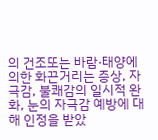의 건조또는 바람·태양에 의한 화끈거리는 증상, 자극감, 불쾌감의 일시적 완화, 눈의 자극감 예방에 대해 인정을 받았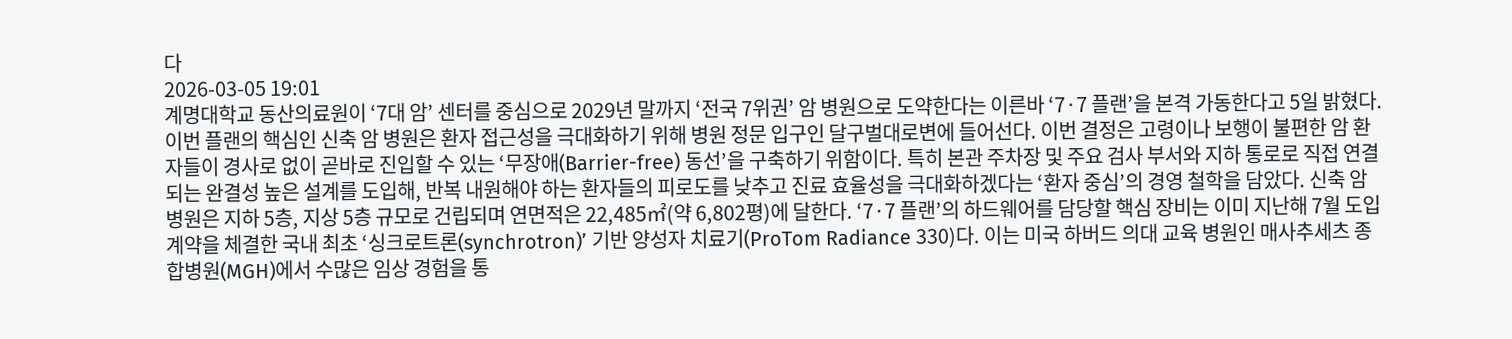다
2026-03-05 19:01
계명대학교 동산의료원이 ‘7대 암’ 센터를 중심으로 2029년 말까지 ‘전국 7위권’ 암 병원으로 도약한다는 이른바 ‘7·7 플랜’을 본격 가동한다고 5일 밝혔다. 이번 플랜의 핵심인 신축 암 병원은 환자 접근성을 극대화하기 위해 병원 정문 입구인 달구벌대로변에 들어선다. 이번 결정은 고령이나 보행이 불편한 암 환자들이 경사로 없이 곧바로 진입할 수 있는 ‘무장애(Barrier-free) 동선’을 구축하기 위함이다. 특히 본관 주차장 및 주요 검사 부서와 지하 통로로 직접 연결되는 완결성 높은 설계를 도입해, 반복 내원해야 하는 환자들의 피로도를 낮추고 진료 효율성을 극대화하겠다는 ‘환자 중심’의 경영 철학을 담았다. 신축 암 병원은 지하 5층, 지상 5층 규모로 건립되며 연면적은 22,485㎡(약 6,802평)에 달한다. ‘7·7 플랜’의 하드웨어를 담당할 핵심 장비는 이미 지난해 7월 도입 계약을 체결한 국내 최초 ‘싱크로트론(synchrotron)’ 기반 양성자 치료기(ProTom Radiance 330)다. 이는 미국 하버드 의대 교육 병원인 매사추세츠 종합병원(MGH)에서 수많은 임상 경험을 통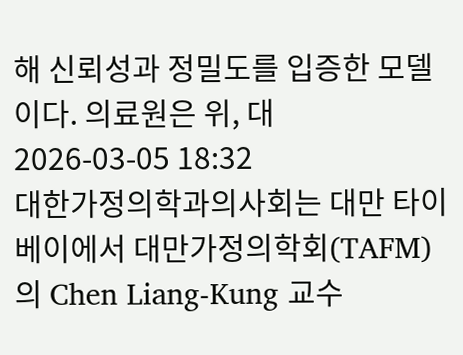해 신뢰성과 정밀도를 입증한 모델이다. 의료원은 위, 대
2026-03-05 18:32
대한가정의학과의사회는 대만 타이베이에서 대만가정의학회(TAFM)의 Chen Liang-Kung 교수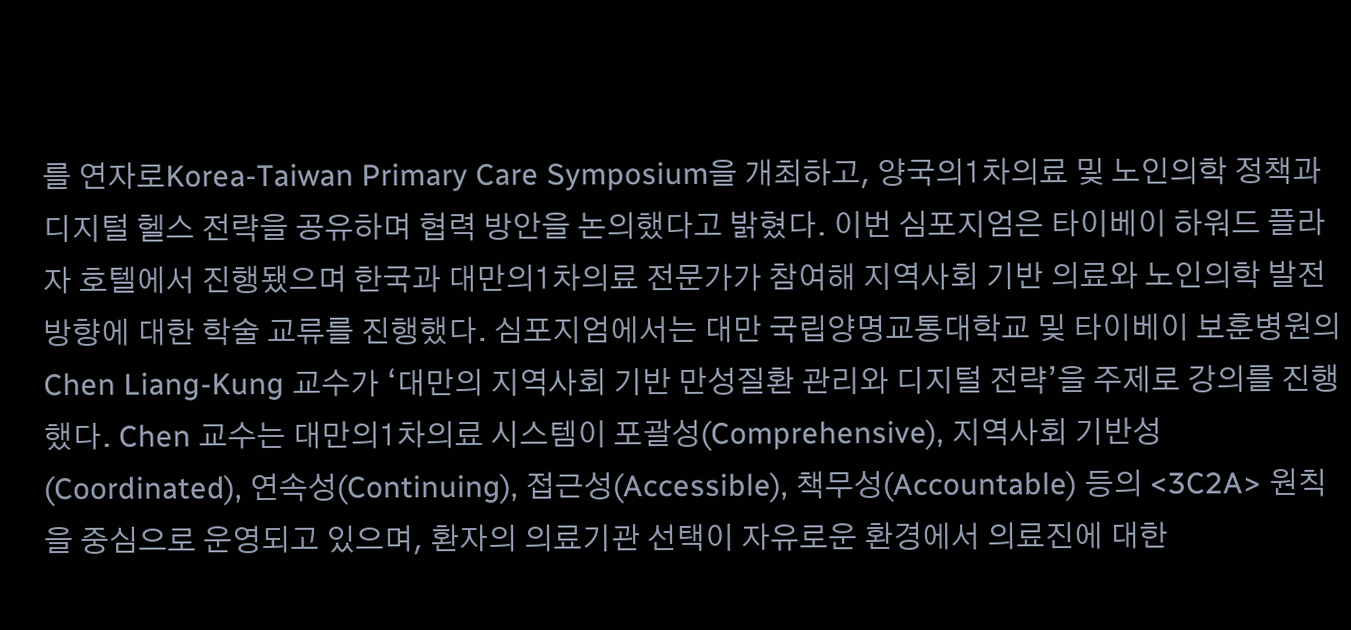를 연자로Korea-Taiwan Primary Care Symposium을 개최하고, 양국의1차의료 및 노인의학 정책과 디지털 헬스 전략을 공유하며 협력 방안을 논의했다고 밝혔다. 이번 심포지엄은 타이베이 하워드 플라자 호텔에서 진행됐으며 한국과 대만의1차의료 전문가가 참여해 지역사회 기반 의료와 노인의학 발전 방향에 대한 학술 교류를 진행했다. 심포지엄에서는 대만 국립양명교통대학교 및 타이베이 보훈병원의 Chen Liang-Kung 교수가 ‘대만의 지역사회 기반 만성질환 관리와 디지털 전략’을 주제로 강의를 진행했다. Chen 교수는 대만의1차의료 시스템이 포괄성(Comprehensive), 지역사회 기반성(Coordinated), 연속성(Continuing), 접근성(Accessible), 책무성(Accountable) 등의 <3C2A> 원칙을 중심으로 운영되고 있으며, 환자의 의료기관 선택이 자유로운 환경에서 의료진에 대한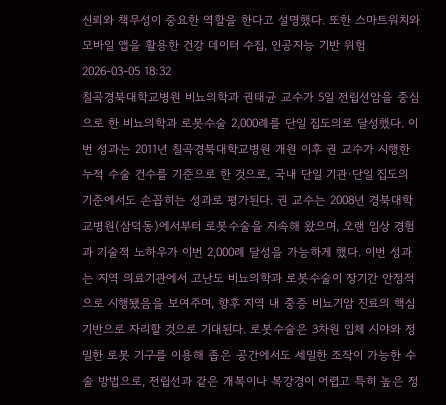신뢰와 책무성이 중요한 역할을 한다고 설명했다. 또한 스마트워치와 모바일 앱을 활용한 건강 데이터 수집, 인공지능 기반 위험
2026-03-05 18:32
칠곡경북대학교병원 비뇨의학과 권태균 교수가 5일 전립선암을 중심으로 한 비뇨의학과 로봇수술 2,000례를 단일 집도의로 달성했다. 이번 성과는 2011년 칠곡경북대학교병원 개원 이후 권 교수가 시행한 누적 수술 건수를 기준으로 한 것으로, 국내 단일 기관·단일 집도의 기준에서도 손꼽히는 성과로 평가된다. 권 교수는 2008년 경북대학교병원(삼덕동)에서부터 로봇수술을 지속해 왔으며, 오랜 임상 경험과 기술적 노하우가 이번 2,000례 달성을 가능하게 했다. 이번 성과는 지역 의료기관에서 고난도 비뇨의학과 로봇수술이 장기간 안정적으로 시행됐음을 보여주며, 향후 지역 내 중증 비뇨기암 진료의 핵심 기반으로 자리할 것으로 기대된다. 로봇수술은 3차원 입체 시야와 정밀한 로봇 기구를 이용해 좁은 공간에서도 세밀한 조작이 가능한 수술 방법으로, 전립선과 같은 개복이나 복강경이 어렵고 특히 높은 정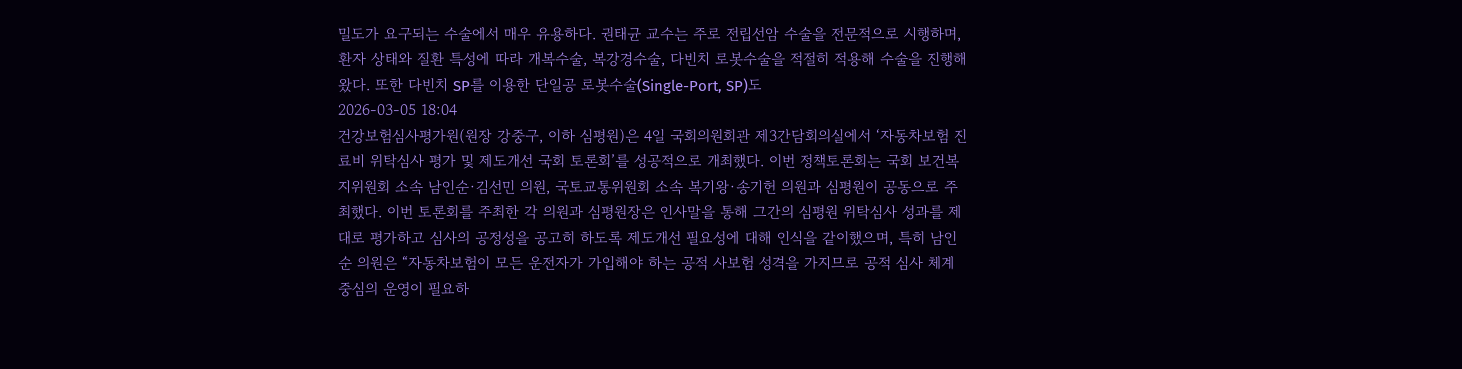밀도가 요구되는 수술에서 매우 유용하다. 권태균 교수는 주로 전립선암 수술을 전문적으로 시행하며, 환자 상태와 질환 특성에 따라 개복수술, 복강경수술, 다빈치 로봇수술을 적절히 적용해 수술을 진행해왔다. 또한 다빈치 SP를 이용한 단일공 로봇수술(Single-Port, SP)도
2026-03-05 18:04
건강보험심사평가원(원장 강중구, 이하 심평원)은 4일 국회의원회관 제3간담회의실에서 ‘자동차보험 진료비 위탁심사 평가 및 제도개선 국회 토론회’를 성공적으로 개최했다. 이번 정책토론회는 국회 보건복지위원회 소속 남인순∙김선민 의원, 국토교통위원회 소속 복기왕∙송기헌 의원과 심평원이 공동으로 주최했다. 이번 토론회를 주최한 각 의원과 심평원장은 인사말을 통해 그간의 심평원 위탁심사 성과를 제대로 평가하고 심사의 공정성을 공고히 하도록 제도개선 필요성에 대해 인식을 같이했으며, 특히 남인순 의원은 “자동차보험이 모든 운전자가 가입해야 하는 공적 사보험 성격을 가지므로 공적 심사 체계 중심의 운영이 필요하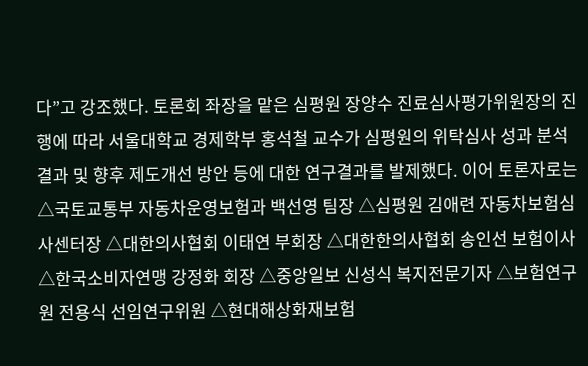다”고 강조했다. 토론회 좌장을 맡은 심평원 장양수 진료심사평가위원장의 진행에 따라 서울대학교 경제학부 홍석철 교수가 심평원의 위탁심사 성과 분석결과 및 향후 제도개선 방안 등에 대한 연구결과를 발제했다. 이어 토론자로는 △국토교통부 자동차운영보험과 백선영 팀장 △심평원 김애련 자동차보험심사센터장 △대한의사협회 이태연 부회장 △대한한의사협회 송인선 보험이사 △한국소비자연맹 강정화 회장 △중앙일보 신성식 복지전문기자 △보험연구원 전용식 선임연구위원 △현대해상화재보험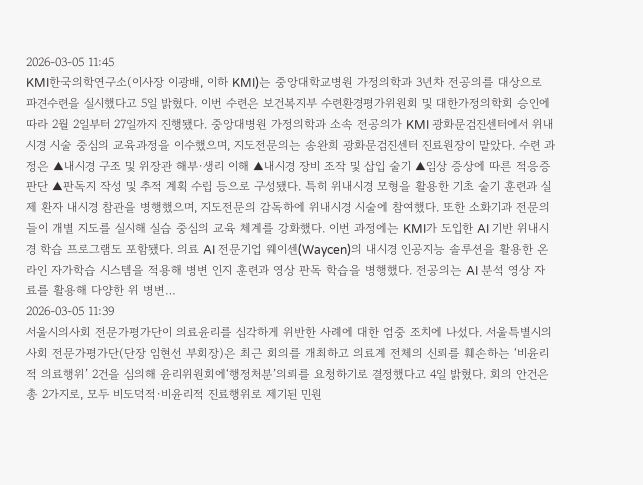2026-03-05 11:45
KMI한국의학연구소(이사장 이광배, 이하 KMI)는 중앙대학교병원 가정의학과 3년차 전공의를 대상으로 파견수련을 실시했다고 5일 밝혔다. 이번 수련은 보건복지부 수련환경평가위원회 및 대한가정의학회 승인에 따라 2월 2일부터 27일까지 진행됐다. 중앙대병원 가정의학과 소속 전공의가 KMI 광화문검진센터에서 위내시경 시술 중심의 교육과정을 이수했으며, 지도전문의는 송완희 광화문검진센터 진료원장이 맡았다. 수련 과정은 ▲내시경 구조 및 위장관 해부·생리 이해 ▲내시경 장비 조작 및 삽입 술기 ▲임상 증상에 따른 적응증 판단 ▲판독지 작성 및 추적 계획 수립 등으로 구성됐다. 특히 위내시경 모형을 활용한 기초 술기 훈련과 실제 환자 내시경 참관을 병행했으며, 지도전문의 감독하에 위내시경 시술에 참여했다. 또한 소화기과 전문의들이 개별 지도를 실시해 실습 중심의 교육 체계를 강화했다. 이번 과정에는 KMI가 도입한 AI 기반 위내시경 학습 프로그램도 포함됐다. 의료 AI 전문기업 웨이센(Waycen)의 내시경 인공지능 솔루션을 활용한 온라인 자가학습 시스템을 적용해 병변 인지 훈련과 영상 판독 학습을 병행했다. 전공의는 AI 분석 영상 자료를 활용해 다양한 위 병변…
2026-03-05 11:39
서울시의사회 전문가평가단이 의료윤리를 심각하게 위반한 사례에 대한 엄중 조치에 나섰다. 서울특별시의사회 전문가평가단(단장 임현선 부회장)은 최근 회의를 개최하고 의료계 전체의 신뢰를 훼손하는 ‘비윤리적 의료행위’ 2건을 심의해 윤리위원회에‘행정처분’의뢰를 요청하기로 결정했다고 4일 밝혔다. 회의 안건은 총 2가지로, 모두 비도덕적·비윤리적 진료행위로 제기된 민원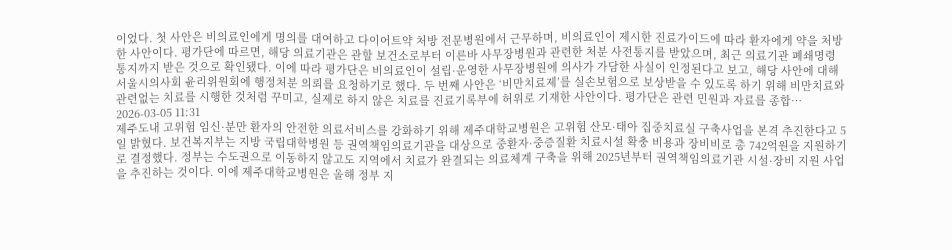이었다. 첫 사안은 비의료인에게 명의를 대여하고 다이어트약 처방 전문병원에서 근무하며, 비의료인이 제시한 진료가이드에 따라 환자에게 약을 처방한 사안이다. 평가단에 따르면, 해당 의료기관은 관할 보건소로부터 이른바 사무장병원과 관련한 처분 사전통지를 받았으며, 최근 의료기관 폐쇄명령 통지까지 받은 것으로 확인됐다. 이에 따라 평가단은 비의료인이 설립·운영한 사무장병원에 의사가 가담한 사실이 인정된다고 보고, 해당 사안에 대해 서울시의사회 윤리위원회에 행정처분 의뢰를 요청하기로 했다. 두 번째 사안은 ‘비만치료제’를 실손보험으로 보상받을 수 있도록 하기 위해 비만치료와 관련없는 치료를 시행한 것처럼 꾸미고, 실제로 하지 않은 치료를 진료기록부에 허위로 기재한 사안이다. 평가단은 관련 민원과 자료를 종합…
2026-03-05 11:31
제주도내 고위험 임신·분만 환자의 안전한 의료서비스를 강화하기 위해 제주대학교병원은 고위험 산모·태아 집중치료실 구축사업을 본격 추진한다고 5일 밝혔다. 보건복지부는 지방 국립대학병원 등 권역책임의료기관을 대상으로 중환자·중증질환 치료시설 확충 비용과 장비비로 총 742억원을 지원하기로 결정했다. 정부는 수도권으로 이동하지 않고도 지역에서 치료가 완결되는 의료체계 구축을 위해 2025년부터 권역책임의료기관 시설·장비 지원 사업을 추진하는 것이다. 이에 제주대학교병원은 올해 정부 지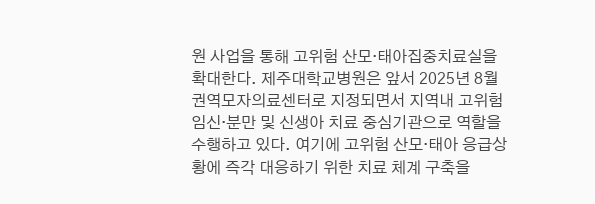원 사업을 통해 고위험 산모·태아집중치료실을 확대한다. 제주대학교병원은 앞서 2025년 8월 권역모자의료센터로 지정되면서 지역내 고위험 임신·분만 및 신생아 치료 중심기관으로 역할을 수행하고 있다. 여기에 고위험 산모·태아 응급상황에 즉각 대응하기 위한 치료 체계 구축을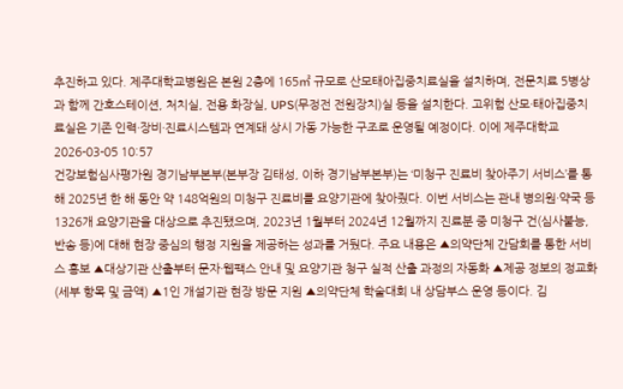추진하고 있다. 제주대학교병원은 본원 2층에 165㎡ 규모로 산모태아집중치료실을 설치하며, 전문치료 5병상과 함께 간호스테이션, 처치실, 전용 화장실, UPS(무정전 전원장치)실 등을 설치한다. 고위험 산모·태아집중치료실은 기존 인력·장비·진료시스템과 연계돼 상시 가동 가능한 구조로 운영될 예정이다. 이에 제주대학교
2026-03-05 10:57
건강보험심사평가원 경기남부본부(본부장 김태성, 이하 경기남부본부)는 ‘미청구 진료비 찾아주기 서비스’를 통해 2025년 한 해 동안 약 148억원의 미청구 진료비를 요양기관에 찾아줬다. 이번 서비스는 관내 병의원·약국 등 1326개 요양기관을 대상으로 추진됐으며, 2023년 1월부터 2024년 12월까지 진료분 중 미청구 건(심사불능, 반송 등)에 대해 현장 중심의 행정 지원을 제공하는 성과를 거뒀다. 주요 내용은 ▲의약단체 간담회를 통한 서비스 홍보 ▲대상기관 산출부터 문자·웹팩스 안내 및 요양기관 청구 실적 산출 과정의 자동화 ▲제공 정보의 정교화(세부 항목 및 금액) ▲1인 개설기관 현장 방문 지원 ▲의약단체 학술대회 내 상담부스 운영 등이다. 김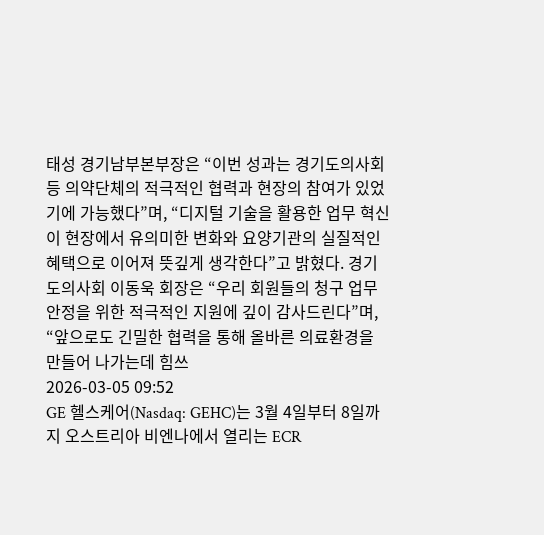태성 경기남부본부장은 “이번 성과는 경기도의사회 등 의약단체의 적극적인 협력과 현장의 참여가 있었기에 가능했다”며, “디지털 기술을 활용한 업무 혁신이 현장에서 유의미한 변화와 요양기관의 실질적인 혜택으로 이어져 뜻깊게 생각한다”고 밝혔다. 경기도의사회 이동욱 회장은 “우리 회원들의 청구 업무 안정을 위한 적극적인 지원에 깊이 감사드린다”며, “앞으로도 긴밀한 협력을 통해 올바른 의료환경을 만들어 나가는데 힘쓰
2026-03-05 09:52
GE 헬스케어(Nasdaq: GEHC)는 3월 4일부터 8일까지 오스트리아 비엔나에서 열리는 ECR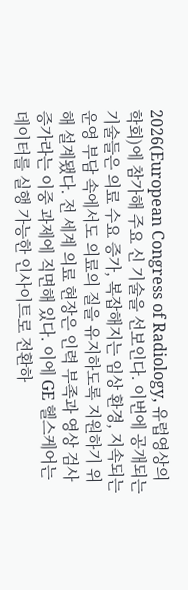2026(European Congress of Radiology, 유럽영상의학회)에 참가해 주요 신 기술을 선보인다. 이번에 공개되는 기술들은 의료 수요 증가, 복잡해지는 임상 환경, 지속되는 운영 부담 속에서도 의료의 질을 유지하도록 지원하기 위해 설계됐다. 전 세계 의료 현장은 인력 부족과 영상 검사 증가라는 이중 과제에 직면해 있다. 이에 GE 헬스케어는 데이터를 실행 가능한 인사이트로 전환하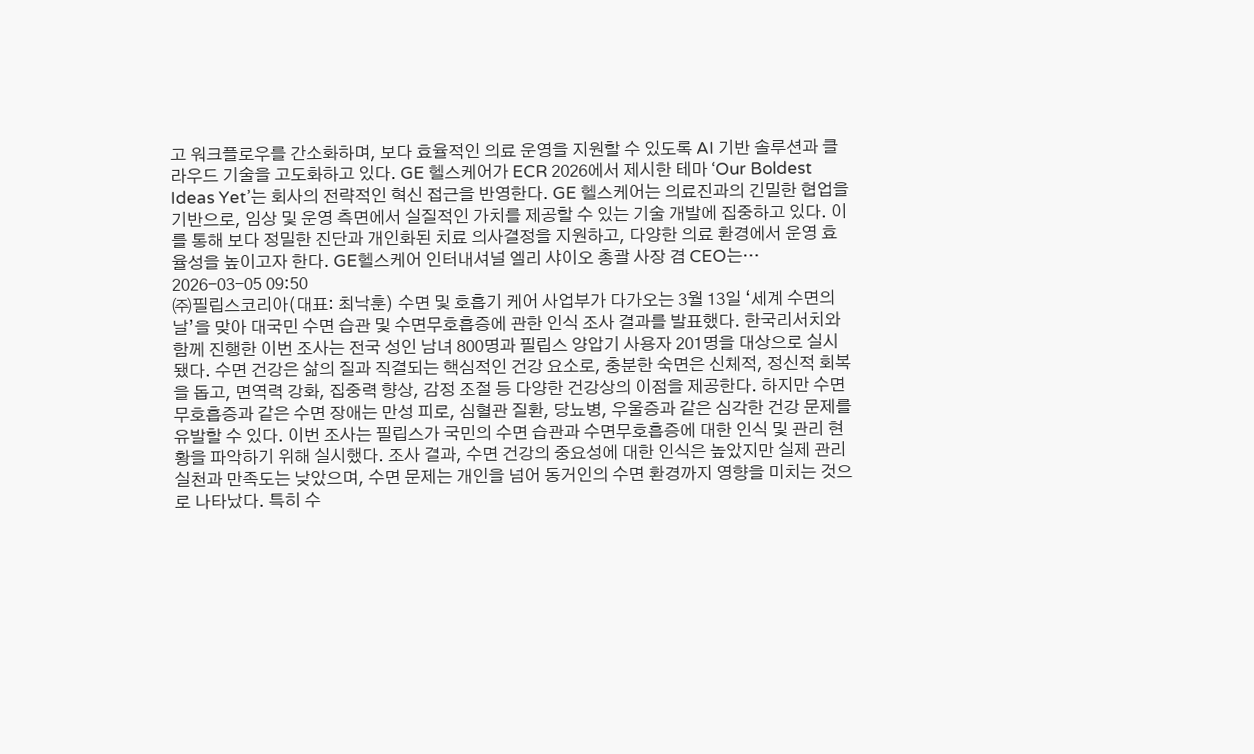고 워크플로우를 간소화하며, 보다 효율적인 의료 운영을 지원할 수 있도록 AI 기반 솔루션과 클라우드 기술을 고도화하고 있다. GE 헬스케어가 ECR 2026에서 제시한 테마 ‘Our Boldest Ideas Yet’는 회사의 전략적인 혁신 접근을 반영한다. GE 헬스케어는 의료진과의 긴밀한 협업을 기반으로, 임상 및 운영 측면에서 실질적인 가치를 제공할 수 있는 기술 개발에 집중하고 있다. 이를 통해 보다 정밀한 진단과 개인화된 치료 의사결정을 지원하고, 다양한 의료 환경에서 운영 효율성을 높이고자 한다. GE헬스케어 인터내셔널 엘리 샤이오 총괄 사장 겸 CEO는…
2026-03-05 09:50
㈜필립스코리아(대표: 최낙훈) 수면 및 호흡기 케어 사업부가 다가오는 3월 13일 ‘세계 수면의 날’을 맞아 대국민 수면 습관 및 수면무호흡증에 관한 인식 조사 결과를 발표했다. 한국리서치와 함께 진행한 이번 조사는 전국 성인 남녀 800명과 필립스 양압기 사용자 201명을 대상으로 실시됐다. 수면 건강은 삶의 질과 직결되는 핵심적인 건강 요소로, 충분한 숙면은 신체적, 정신적 회복을 돕고, 면역력 강화, 집중력 향상, 감정 조절 등 다양한 건강상의 이점을 제공한다. 하지만 수면무호흡증과 같은 수면 장애는 만성 피로, 심혈관 질환, 당뇨병, 우울증과 같은 심각한 건강 문제를 유발할 수 있다. 이번 조사는 필립스가 국민의 수면 습관과 수면무호흡증에 대한 인식 및 관리 현황을 파악하기 위해 실시했다. 조사 결과, 수면 건강의 중요성에 대한 인식은 높았지만 실제 관리 실천과 만족도는 낮았으며, 수면 문제는 개인을 넘어 동거인의 수면 환경까지 영향을 미치는 것으로 나타났다. 특히 수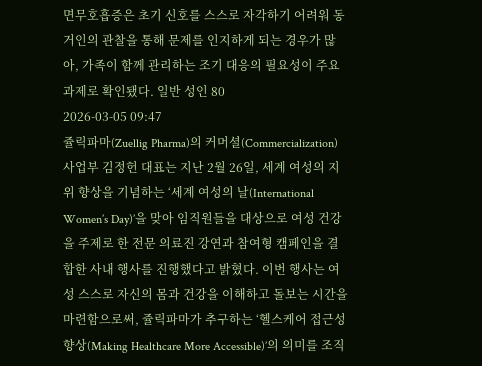면무호흡증은 초기 신호를 스스로 자각하기 어려워 동거인의 관찰을 통해 문제를 인지하게 되는 경우가 많아, 가족이 함께 관리하는 조기 대응의 필요성이 주요 과제로 확인됐다. 일반 성인 80
2026-03-05 09:47
쥴릭파마(Zuellig Pharma)의 커머셜(Commercialization) 사업부 김정헌 대표는 지난 2월 26일, 세계 여성의 지위 향상을 기념하는 ‘세계 여성의 날(International Women’s Day)’을 맞아 임직원들을 대상으로 여성 건강을 주제로 한 전문 의료진 강연과 참여형 캠페인을 결합한 사내 행사를 진행했다고 밝혔다. 이번 행사는 여성 스스로 자신의 몸과 건강을 이해하고 돌보는 시간을 마련함으로써, 쥴릭파마가 추구하는 ‘헬스케어 접근성 향상(Making Healthcare More Accessible)’의 의미를 조직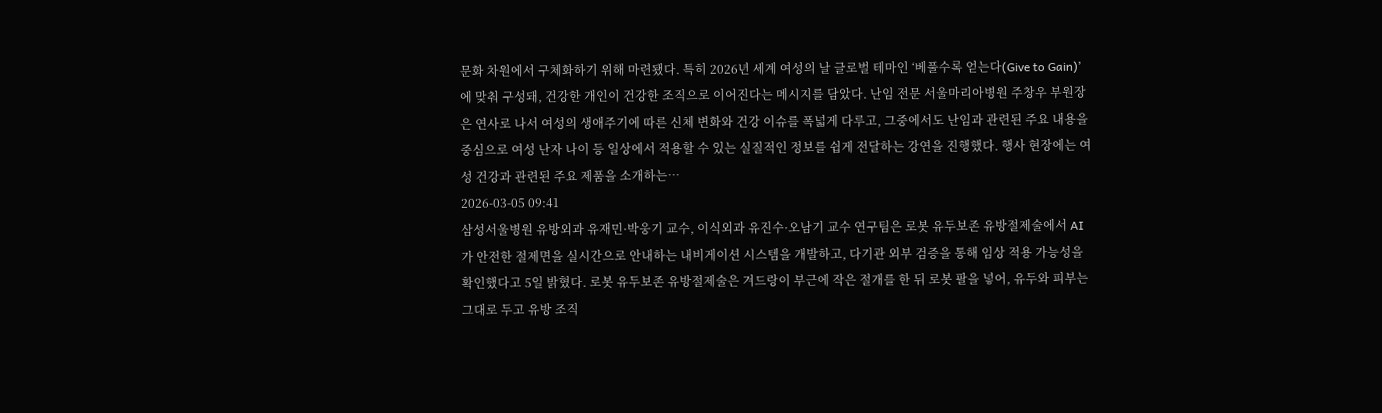문화 차원에서 구체화하기 위해 마련됐다. 특히 2026년 세계 여성의 날 글로벌 테마인 ‘베풀수록 얻는다(Give to Gain)’에 맞춰 구성돼, 건강한 개인이 건강한 조직으로 이어진다는 메시지를 담았다. 난임 전문 서울마리아병원 주창우 부원장은 연사로 나서 여성의 생애주기에 따른 신체 변화와 건강 이슈를 폭넓게 다루고, 그중에서도 난임과 관련된 주요 내용을 중심으로 여성 난자 나이 등 일상에서 적용할 수 있는 실질적인 정보를 쉽게 전달하는 강연을 진행했다. 행사 현장에는 여성 건강과 관련된 주요 제품을 소개하는…
2026-03-05 09:41
삼성서울병원 유방외과 유재민·박웅기 교수, 이식외과 유진수·오남기 교수 연구팀은 로봇 유두보존 유방절제술에서 AI가 안전한 절제면을 실시간으로 안내하는 내비게이션 시스템을 개발하고, 다기관 외부 검증을 통해 임상 적용 가능성을 확인했다고 5일 밝혔다. 로봇 유두보존 유방절제술은 겨드랑이 부근에 작은 절개를 한 뒤 로봇 팔을 넣어, 유두와 피부는 그대로 두고 유방 조직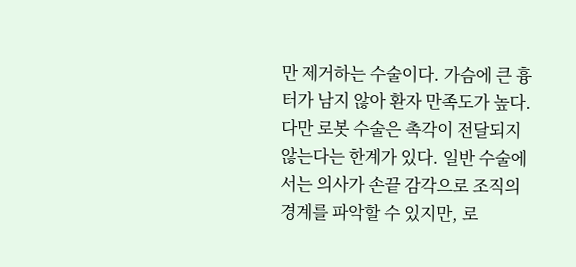만 제거하는 수술이다. 가슴에 큰 흉터가 남지 않아 환자 만족도가 높다. 다만 로봇 수술은 촉각이 전달되지 않는다는 한계가 있다. 일반 수술에서는 의사가 손끝 감각으로 조직의 경계를 파악할 수 있지만, 로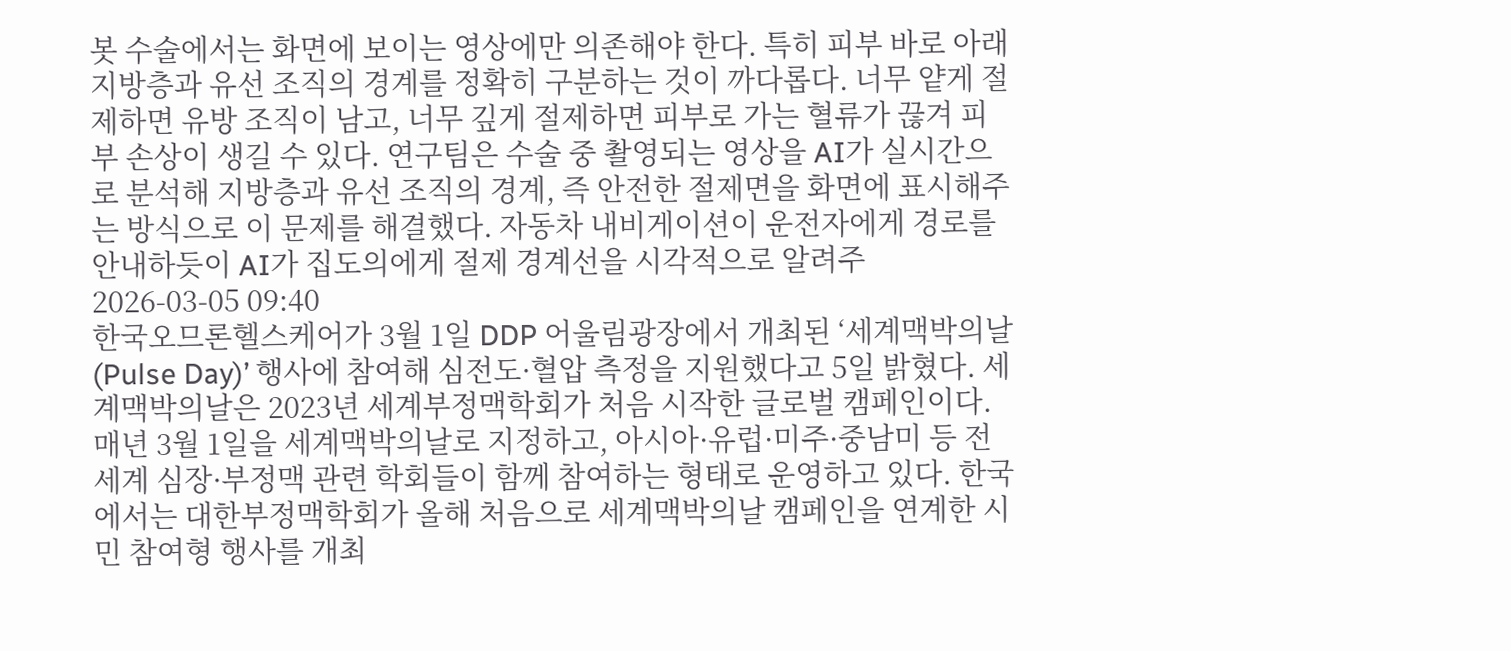봇 수술에서는 화면에 보이는 영상에만 의존해야 한다. 특히 피부 바로 아래 지방층과 유선 조직의 경계를 정확히 구분하는 것이 까다롭다. 너무 얕게 절제하면 유방 조직이 남고, 너무 깊게 절제하면 피부로 가는 혈류가 끊겨 피부 손상이 생길 수 있다. 연구팀은 수술 중 촬영되는 영상을 AI가 실시간으로 분석해 지방층과 유선 조직의 경계, 즉 안전한 절제면을 화면에 표시해주는 방식으로 이 문제를 해결했다. 자동차 내비게이션이 운전자에게 경로를 안내하듯이 AI가 집도의에게 절제 경계선을 시각적으로 알려주
2026-03-05 09:40
한국오므론헬스케어가 3월 1일 DDP 어울림광장에서 개최된 ‘세계맥박의날(Pulse Day)’ 행사에 참여해 심전도·혈압 측정을 지원했다고 5일 밝혔다. 세계맥박의날은 2023년 세계부정맥학회가 처음 시작한 글로벌 캠페인이다. 매년 3월 1일을 세계맥박의날로 지정하고, 아시아·유럽·미주·중남미 등 전 세계 심장·부정맥 관련 학회들이 함께 참여하는 형태로 운영하고 있다. 한국에서는 대한부정맥학회가 올해 처음으로 세계맥박의날 캠페인을 연계한 시민 참여형 행사를 개최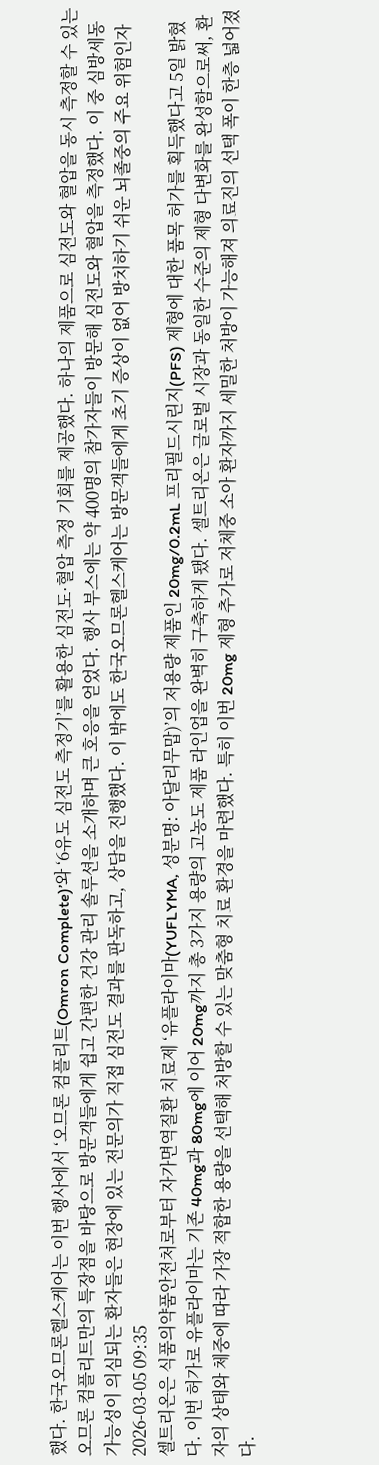했다. 한국오므론헬스케어는 이번 행사에서 ‘오므론 컴플리트(Omron Complete)’와 ‘6유도 심전도 측정기’를 활용한 심전도·혈압 측정 기회를 제공했다. 하나의 제품으로 심전도와 혈압을 동시 측정할 수 있는 오므론 컴플리트만의 특장점을 바탕으로 방문객들에게 쉽고 간편한 건강 관리 솔루션을 소개하며 큰 호응을 얻었다. 행사 부스에는 약 400명의 참가자들이 방문해 심전도와 혈압을 측정했다. 이 중 심방세동 가능성이 의심되는 환자들은 현장에 있는 전문의가 직접 심전도 결과를 판독하고, 상담을 진행했다. 이 밖에도 한국오므론헬스케어는 방문객들에게 초기 증상이 없어 방치하기 쉬운 뇌졸중의 주요 위험인자
2026-03-05 09:35
셀트리온은 식품의약품안전처로부터 자가면역질환 치료제 ‘유플라이마(YUFLYMA, 성분명: 아달리무맙)’의 저용량 제품인 20mg/0.2mL 프리필드시린지(PFS) 제형에 대한 품목 허가를 획득했다고 5일 밝혔다. 이번 허가로 유플라이마는 기존 40mg과 80mg에 이어 20mg까지 총 3가지 용량의 고농도 제품 라인업을 완벽히 구축하게 됐다. 셀트리온은 글로벌 시장과 동일한 수준의 제형 다변화를 완성함으로써, 환자의 상태와 체중에 따라 가장 적합한 용량을 선택해 처방할 수 있는 맞춤형 치료 환경을 마련했다. 특히 이번 20mg 제형 추가로 저체중 소아 환자까지 세밀한 처방이 가능해져 의료진의 선택 폭이 한층 넓어졌다.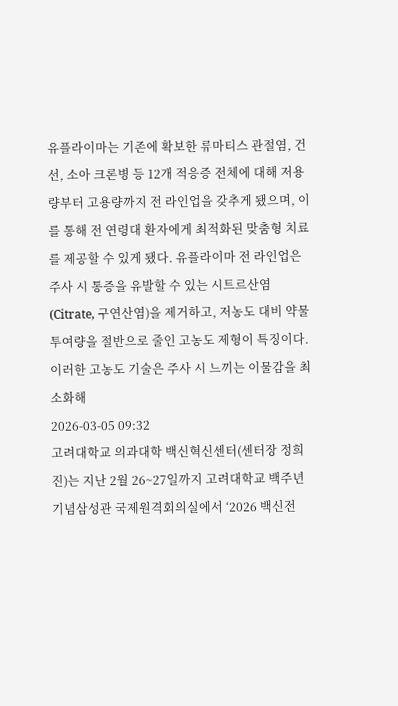유플라이마는 기존에 확보한 류마티스 관절염, 건선, 소아 크론병 등 12개 적응증 전체에 대해 저용량부터 고용량까지 전 라인업을 갖추게 됐으며, 이를 통해 전 연령대 환자에게 최적화된 맞춤형 치료를 제공할 수 있게 됐다. 유플라이마 전 라인업은 주사 시 통증을 유발할 수 있는 시트르산염(Citrate, 구연산염)을 제거하고, 저농도 대비 약물 투여량을 절반으로 줄인 고농도 제형이 특징이다. 이러한 고농도 기술은 주사 시 느끼는 이물감을 최소화해
2026-03-05 09:32
고려대학교 의과대학 백신혁신센터(센터장 정희진)는 지난 2월 26~27일까지 고려대학교 백주년기념삼성관 국제원격회의실에서 ‘2026 백신전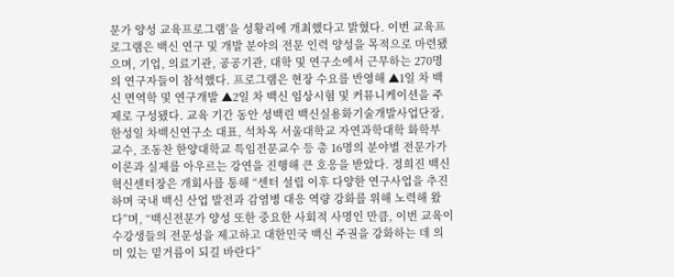문가 양성 교육프로그램’을 성황리에 개최했다고 밝혔다. 이번 교육프로그램은 백신 연구 및 개발 분야의 전문 인력 양성을 목적으로 마련됐으며, 기업, 의료기관, 공공기관, 대학 및 연구소에서 근무하는 270명의 연구자들이 참석했다. 프로그램은 현장 수요를 반영해 ▲1일 차 백신 면역학 및 연구개발 ▲2일 차 백신 임상시험 및 커뮤니케이션을 주제로 구성됐다. 교육 기간 동안 성백린 백신실용화기술개발사업단장, 한성일 차백신연구소 대표, 석차옥 서울대학교 자연과학대학 화학부 교수, 조동찬 한양대학교 특임전문교수 등 총 16명의 분야별 전문가가 이론과 실제를 아우르는 강연을 진행해 큰 호응을 받았다. 정희진 백신혁신센터장은 개회사를 통해 “센터 설립 이후 다양한 연구사업을 추진하며 국내 백신 산업 발전과 감염병 대응 역량 강화를 위해 노력해 왔다”며, “백신전문가 양성 또한 중요한 사회적 사명인 만큼, 이번 교육이 수강생들의 전문성을 제고하고 대한민국 백신 주권을 강화하는 데 의미 있는 밑거름이 되길 바란다”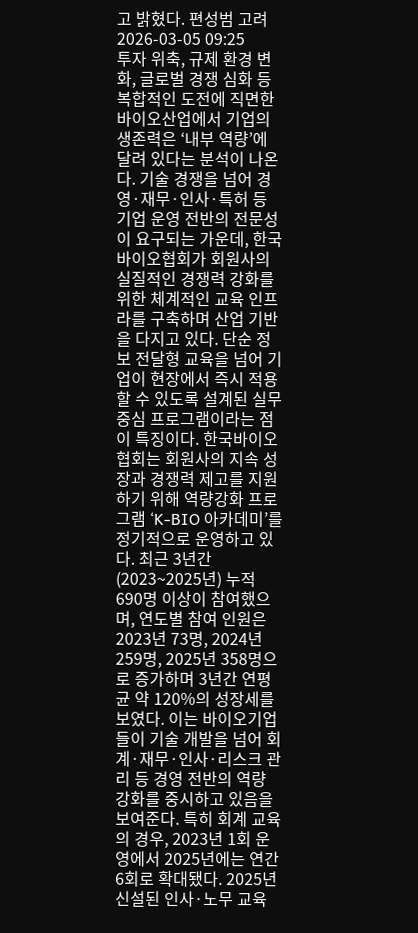고 밝혔다. 편성범 고려
2026-03-05 09:25
투자 위축, 규제 환경 변화, 글로벌 경쟁 심화 등 복합적인 도전에 직면한 바이오산업에서 기업의 생존력은 ‘내부 역량’에 달려 있다는 분석이 나온다. 기술 경쟁을 넘어 경영·재무·인사·특허 등 기업 운영 전반의 전문성이 요구되는 가운데, 한국바이오협회가 회원사의 실질적인 경쟁력 강화를 위한 체계적인 교육 인프라를 구축하며 산업 기반을 다지고 있다. 단순 정보 전달형 교육을 넘어 기업이 현장에서 즉시 적용할 수 있도록 설계된 실무 중심 프로그램이라는 점이 특징이다. 한국바이오협회는 회원사의 지속 성장과 경쟁력 제고를 지원하기 위해 역량강화 프로그램 ‘K-BIO 아카데미’를 정기적으로 운영하고 있다. 최근 3년간(2023~2025년) 누적 690명 이상이 참여했으며, 연도별 참여 인원은 2023년 73명, 2024년 259명, 2025년 358명으로 증가하며 3년간 연평균 약 120%의 성장세를 보였다. 이는 바이오기업들이 기술 개발을 넘어 회계·재무·인사·리스크 관리 등 경영 전반의 역량 강화를 중시하고 있음을 보여준다. 특히 회계 교육의 경우, 2023년 1회 운영에서 2025년에는 연간 6회로 확대됐다. 2025년 신설된 인사·노무 교육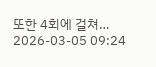또한 4회에 걸쳐…
2026-03-05 09:24